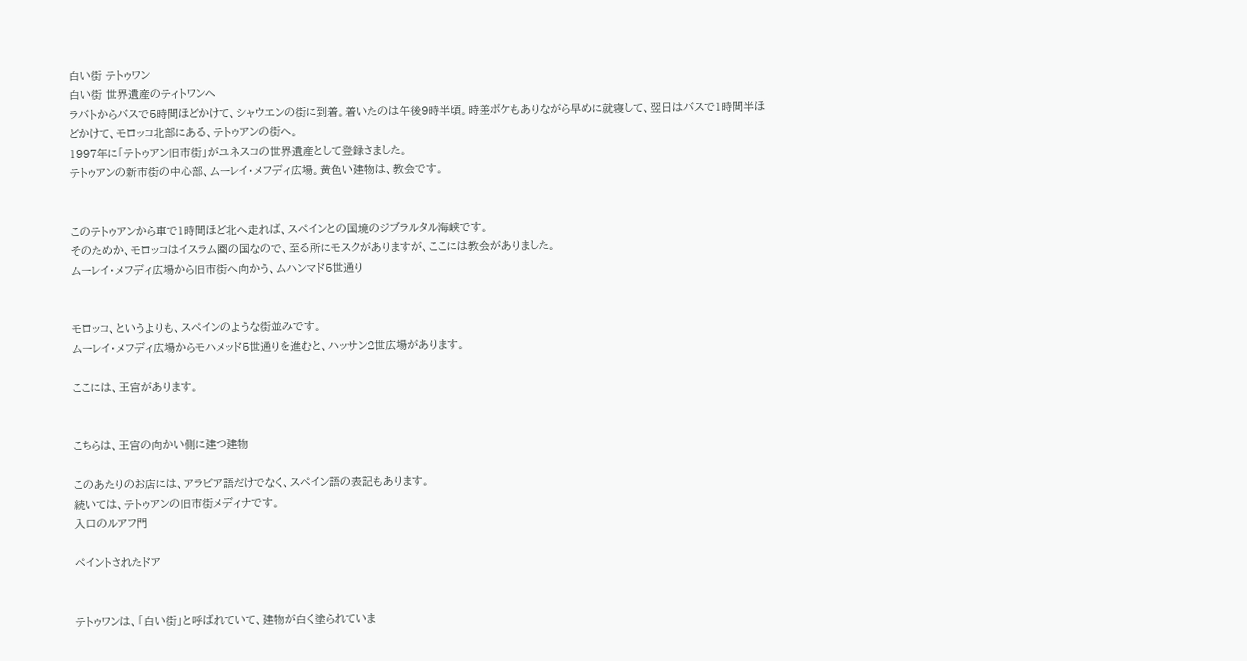白い街 テトゥワン
白い街 世界遺産のティトワンへ
ラバトからバスで5時間ほどかけて、シャウエンの街に到着。着いたのは午後9時半頃。時差ボケもありながら早めに就寝して、翌日はバスで1時間半ほどかけて、モロッコ北部にある、テトゥアンの街へ。
1997年に「テトゥアン旧市街」がユネスコの世界遺産として登録さました。
テトゥアンの新市街の中心部、ムーレイ・メフディ広場。黄色い建物は、教会です。


このテトゥアンから車で1時間ほど北へ走れば、スペインとの国境のジブラルタル海峡です。
そのためか、モロッコはイスラム圏の国なので、至る所にモスクがありますが、ここには教会がありました。
ムーレイ・メフディ広場から旧市街へ向かう、ムハンマド5世通り


モロッコ、というよりも、スペインのような街並みです。
ムーレイ・メフディ広場からモハメッド5世通りを進むと、ハッサン2世広場があります。

ここには、王宮があります。


こちらは、王宮の向かい側に建つ建物

このあたりのお店には、アラビア語だけでなく、スペイン語の表記もあります。
続いては、テトゥアンの旧市街メディナです。
入口のルアフ門

ペイントされたドア


テトゥワンは、「白い街」と呼ばれていて、建物が白く塗られていま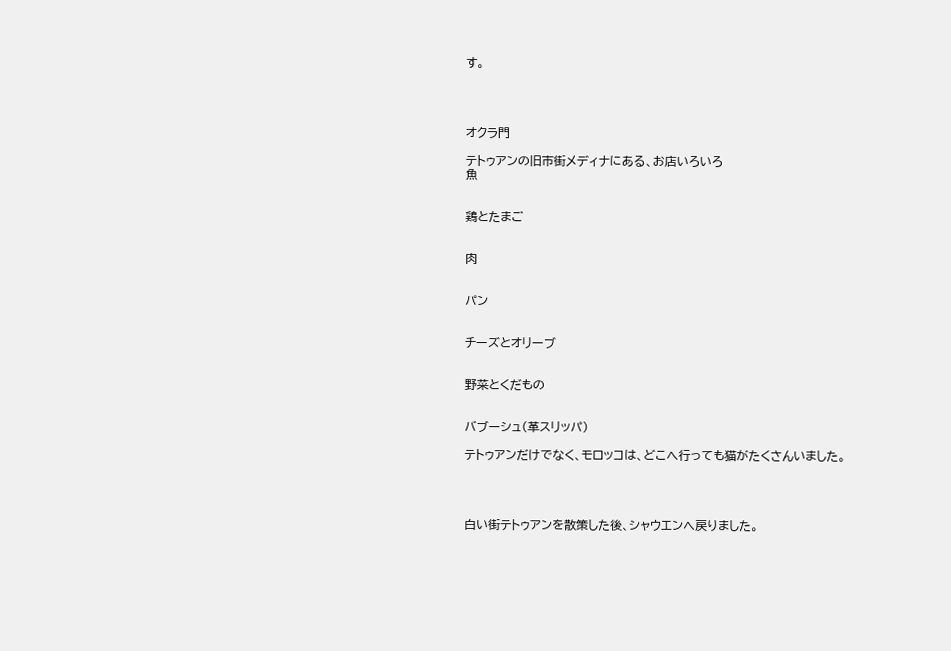す。




オクラ門

テトゥアンの旧市街メディナにある、お店いろいろ
魚


鶏とたまご


肉


パン


チーズとオリーブ


野菜とくだもの


バブーシュ(革スリッパ)

テトゥアンだけでなく、モロッコは、どこへ行っても猫がたくさんいました。




白い街テトゥアンを散策した後、シャウエンへ戻りました。